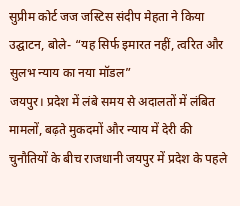सुप्रीम कोर्ट जज जस्टिस संदीप मेहता ने किया उद्घाटन, बोले- “यह सिर्फ इमारत नहीं, त्वरित और सुलभ न्याय का नया मॉडल”
जयपुर। प्रदेश में लंबे समय से अदालतों में लंबित मामलों, बढ़ते मुकदमों और न्याय में देरी की चुनौतियों के बीच राजधानी जयपुर में प्रदेश के पहले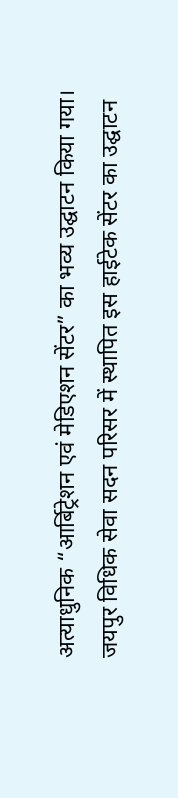अत्याधुनिक “आर्बिट्रेशन एवं मेडिएशन सेंटर” का भव्य उद्घाटन किया गया।
जयपुर विधिक सेवा सदन परिसर में स्थापित इस हाईटेक सेंटर का उद्घाटन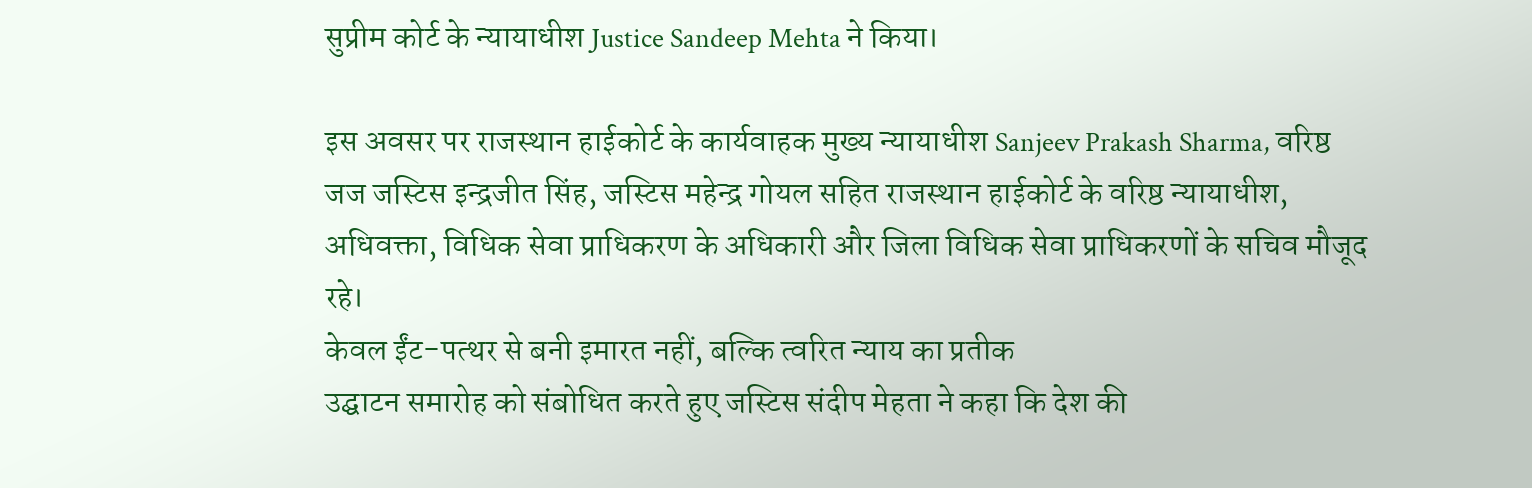सुप्रीम कोर्ट के न्यायाधीश Justice Sandeep Mehta ने किया।

इस अवसर पर राजस्थान हाईकोर्ट के कार्यवाहक मुख्य न्यायाधीश Sanjeev Prakash Sharma, वरिष्ठ जज जस्टिस इन्द्रजीत सिंह, जस्टिस महेन्द्र गोयल सहित राजस्थान हाईकोर्ट के वरिष्ठ न्यायाधीश, अधिवक्ता, विधिक सेवा प्राधिकरण के अधिकारी और जिला विधिक सेवा प्राधिकरणों के सचिव मौजूद रहे।
केवल ईंट-पत्थर से बनी इमारत नहीं, बल्कि त्वरित न्याय का प्रतीक
उद्घाटन समारोह को संबोधित करते हुए जस्टिस संदीप मेहता ने कहा कि देश की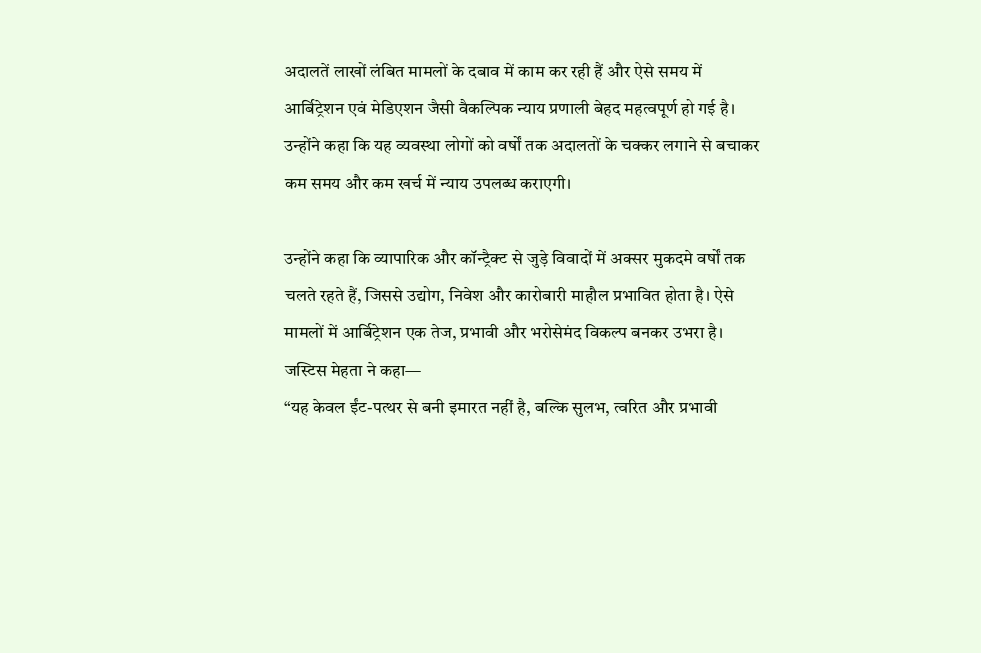अदालतें लाखों लंबित मामलों के दबाव में काम कर रही हैं और ऐसे समय में आर्बिट्रेशन एवं मेडिएशन जैसी वैकल्पिक न्याय प्रणाली बेहद महत्वपूर्ण हो गई है।
उन्होंने कहा कि यह व्यवस्था लोगों को वर्षों तक अदालतों के चक्कर लगाने से बचाकर कम समय और कम खर्च में न्याय उपलब्ध कराएगी।

उन्होंने कहा कि व्यापारिक और कॉन्ट्रैक्ट से जुड़े विवादों में अक्सर मुकदमे वर्षों तक चलते रहते हैं, जिससे उद्योग, निवेश और कारोबारी माहौल प्रभावित होता है। ऐसे मामलों में आर्बिट्रेशन एक तेज, प्रभावी और भरोसेमंद विकल्प बनकर उभरा है।
जस्टिस मेहता ने कहा—
“यह केवल ईंट-पत्थर से बनी इमारत नहीं है, बल्कि सुलभ, त्वरित और प्रभावी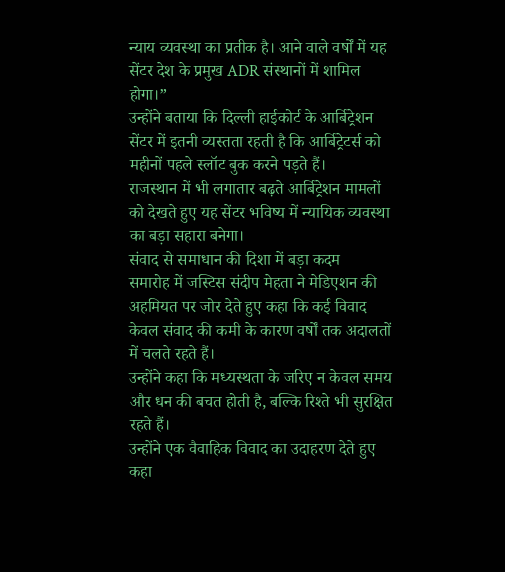न्याय व्यवस्था का प्रतीक है। आने वाले वर्षों में यह सेंटर देश के प्रमुख ADR संस्थानों में शामिल होगा।”
उन्होंने बताया कि दिल्ली हाईकोर्ट के आर्बिट्रेशन सेंटर में इतनी व्यस्तता रहती है कि आर्बिट्रेटर्स को महीनों पहले स्लॉट बुक करने पड़ते हैं।
राजस्थान में भी लगातार बढ़ते आर्बिट्रेशन मामलों को देखते हुए यह सेंटर भविष्य में न्यायिक व्यवस्था का बड़ा सहारा बनेगा।
संवाद से समाधान की दिशा में बड़ा कदम
समारोह में जस्टिस संदीप मेहता ने मेडिएशन की अहमियत पर जोर देते हुए कहा कि कई विवाद केवल संवाद की कमी के कारण वर्षों तक अदालतों में चलते रहते हैं।
उन्होंने कहा कि मध्यस्थता के जरिए न केवल समय और धन की बचत होती है, बल्कि रिश्ते भी सुरक्षित रहते हैं।
उन्होंने एक वैवाहिक विवाद का उदाहरण देते हुए कहा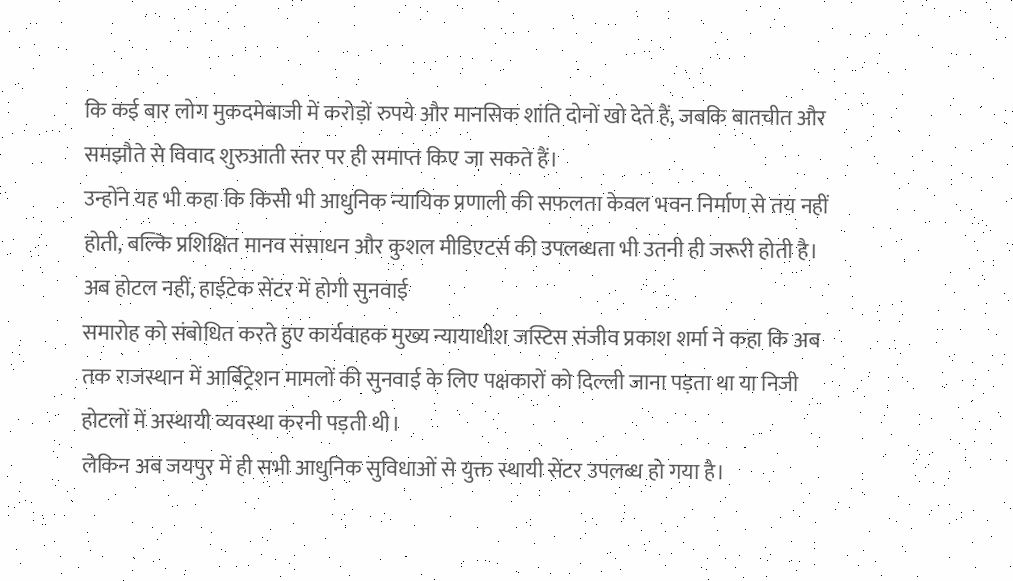कि कई बार लोग मुकदमेबाजी में करोड़ों रुपये और मानसिक शांति दोनों खो देते हैं, जबकि बातचीत और समझौते से विवाद शुरुआती स्तर पर ही समाप्त किए जा सकते हैं।
उन्होंने यह भी कहा कि किसी भी आधुनिक न्यायिक प्रणाली की सफलता केवल भवन निर्माण से तय नहीं होती, बल्कि प्रशिक्षित मानव संसाधन और कुशल मीडिएटर्स की उपलब्धता भी उतनी ही जरूरी होती है।
अब होटल नहीं, हाईटेक सेंटर में होगी सुनवाई
समारोह को संबोधित करते हुए कार्यवाहक मुख्य न्यायाधीश जस्टिस संजीव प्रकाश शर्मा ने कहा कि अब तक राजस्थान में आर्बिट्रेशन मामलों की सुनवाई के लिए पक्षकारों को दिल्ली जाना पड़ता था या निजी होटलों में अस्थायी व्यवस्था करनी पड़ती थी।
लेकिन अब जयपुर में ही सभी आधुनिक सुविधाओं से युक्त स्थायी सेंटर उपलब्ध हो गया है।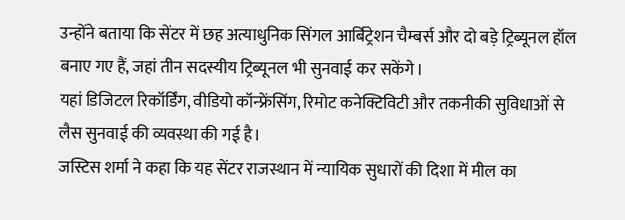उन्होंने बताया कि सेंटर में छह अत्याधुनिक सिंगल आर्बिट्रेशन चैम्बर्स और दो बड़े ट्रिब्यूनल हॉल बनाए गए हैं, जहां तीन सदस्यीय ट्रिब्यूनल भी सुनवाई कर सकेंगे।
यहां डिजिटल रिकॉर्डिंग, वीडियो कॉन्फ्रेंसिंग, रिमोट कनेक्टिविटी और तकनीकी सुविधाओं से लैस सुनवाई की व्यवस्था की गई है।
जस्टिस शर्मा ने कहा कि यह सेंटर राजस्थान में न्यायिक सुधारों की दिशा में मील का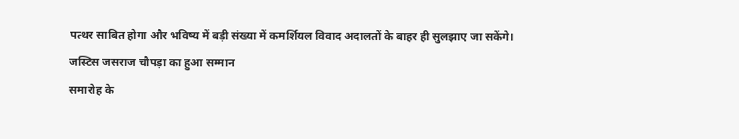पत्थर साबित होगा और भविष्य में बड़ी संख्या में कमर्शियल विवाद अदालतों के बाहर ही सुलझाए जा सकेंगे।
जस्टिस जसराज चौपड़ा का हुआ सम्मान
समारोह के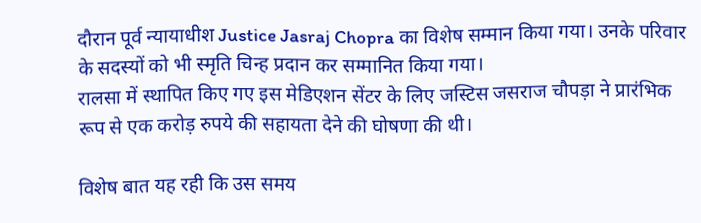दौरान पूर्व न्यायाधीश Justice Jasraj Chopra का विशेष सम्मान किया गया। उनके परिवार के सदस्यों को भी स्मृति चिन्ह प्रदान कर सम्मानित किया गया।
रालसा में स्थापित किए गए इस मेडिएशन सेंटर के लिए जस्टिस जसराज चौपड़ा ने प्रारंभिक रूप से एक करोड़ रुपये की सहायता देने की घोषणा की थी।

विशेष बात यह रही कि उस समय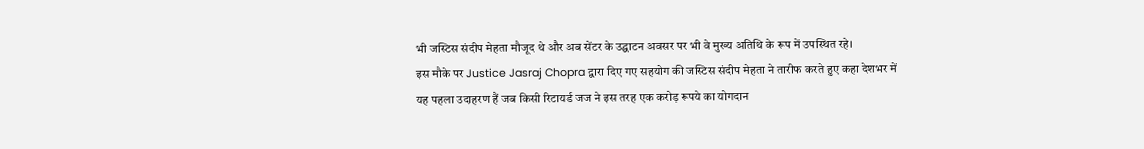भी जस्टिस संदीप मेहता मौजूद थे और अब सेंटर के उद्घाटन अवसर पर भी वे मुख्य अतिथि के रूप में उपस्थित रहे।
इस मौके पर Justice Jasraj Chopra द्वारा दिए गए सहयोग की जस्टिस संदीप मेहता ने तारीफ करते हुए कहा देशभर में यह पहला उदाहरण हैं जब किसी रिटायर्ड जज ने इस तरह एक करोड़ रूपये का योगदान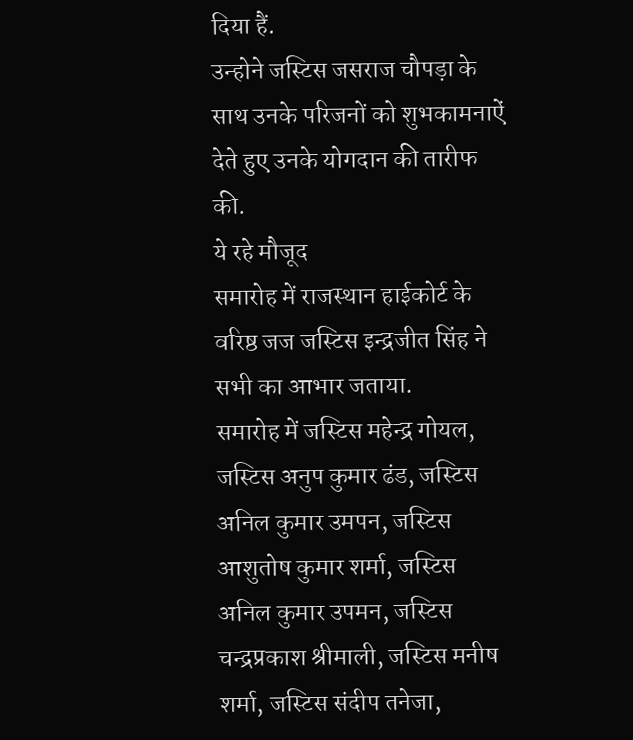दिया हैं.
उन्होने जस्टिस जसराज चौपड़ा के साथ उनके परिजनों को शुभकामनाऐं देते हुए उनके योगदान की तारीफ की.
ये रहे मौजूद
समारोह में राजस्थान हाईकोर्ट के वरिष्ठ जज जस्टिस इन्द्रजीत सिंह ने सभी का आभार जताया.
समारोह में जस्टिस महेन्द्र गोयल, जस्टिस अनुप कुमार ढंड, जस्टिस अनिल कुमार उमपन, जस्टिस आशुतोष कुमार शर्मा, जस्टिस अनिल कुमार उपमन, जस्टिस चन्द्रप्रकाश श्रीमाली, जस्टिस मनीष शर्मा, जस्टिस संदीप तनेजा,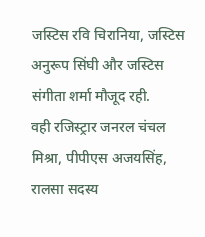जस्टिस रवि चिरानिया, जस्टिस अनुरूप सिंघी और जस्टिस संगीता शर्मा मौजूद रही.
वही रजिस्ट्रार जनरल चंचल मिश्रा, पीपीएस अजयसिंह, रालसा सदस्य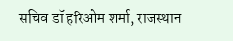सचिव डॉ हरिओम शर्मा, राजस्थान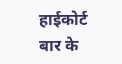हाईकोर्ट बार के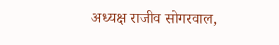अध्यक्ष राजीव सोगरवाल,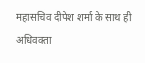महासचिव दीपेश शर्मा के साथ ही अधिवक्ता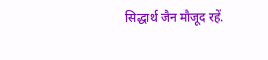सिद्धार्थ जैन मौजूद रहें.